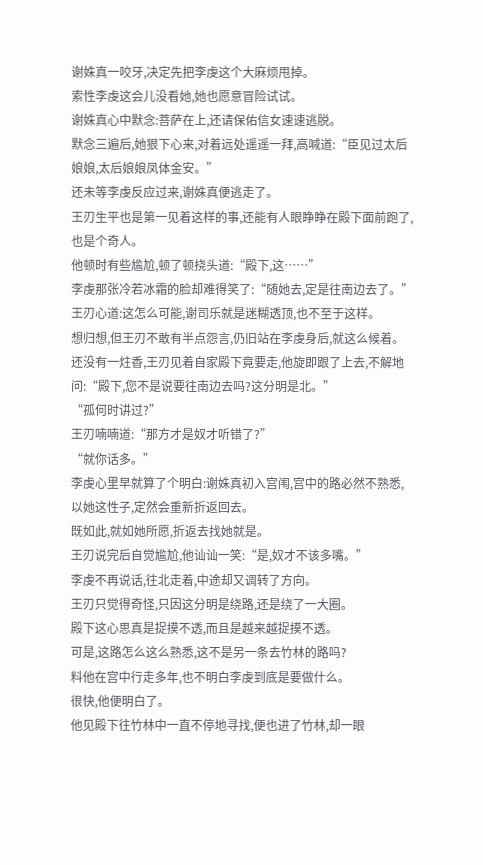谢姝真一咬牙,决定先把李虔这个大麻烦甩掉。
索性李虔这会儿没看她,她也愿意冒险试试。
谢姝真心中默念:菩萨在上,还请保佑信女速速逃脱。
默念三遍后,她狠下心来,对着远处遥遥一拜,高喊道:“臣见过太后娘娘,太后娘娘凤体金安。”
还未等李虔反应过来,谢姝真便逃走了。
王刃生平也是第一见着这样的事,还能有人眼睁睁在殿下面前跑了,也是个奇人。
他顿时有些尴尬,顿了顿挠头道:“殿下,这……”
李虔那张冷若冰霜的脸却难得笑了:“随她去,定是往南边去了。”
王刃心道:这怎么可能,谢司乐就是迷糊透顶,也不至于这样。
想归想,但王刃不敢有半点怨言,仍旧站在李虔身后,就这么候着。
还没有一炷香,王刃见着自家殿下竟要走,他旋即跟了上去,不解地问:“殿下,您不是说要往南边去吗?这分明是北。”
“孤何时讲过?”
王刃喃喃道:“那方才是奴才听错了?”
“就你话多。”
李虔心里早就算了个明白:谢姝真初入宫闱,宫中的路必然不熟悉,以她这性子,定然会重新折返回去。
既如此,就如她所愿,折返去找她就是。
王刃说完后自觉尴尬,他讪讪一笑:“是,奴才不该多嘴。”
李虔不再说话,往北走着,中途却又调转了方向。
王刃只觉得奇怪,只因这分明是绕路,还是绕了一大圈。
殿下这心思真是捉摸不透,而且是越来越捉摸不透。
可是,这路怎么这么熟悉,这不是另一条去竹林的路吗?
料他在宫中行走多年,也不明白李虔到底是要做什么。
很快,他便明白了。
他见殿下往竹林中一直不停地寻找,便也进了竹林,却一眼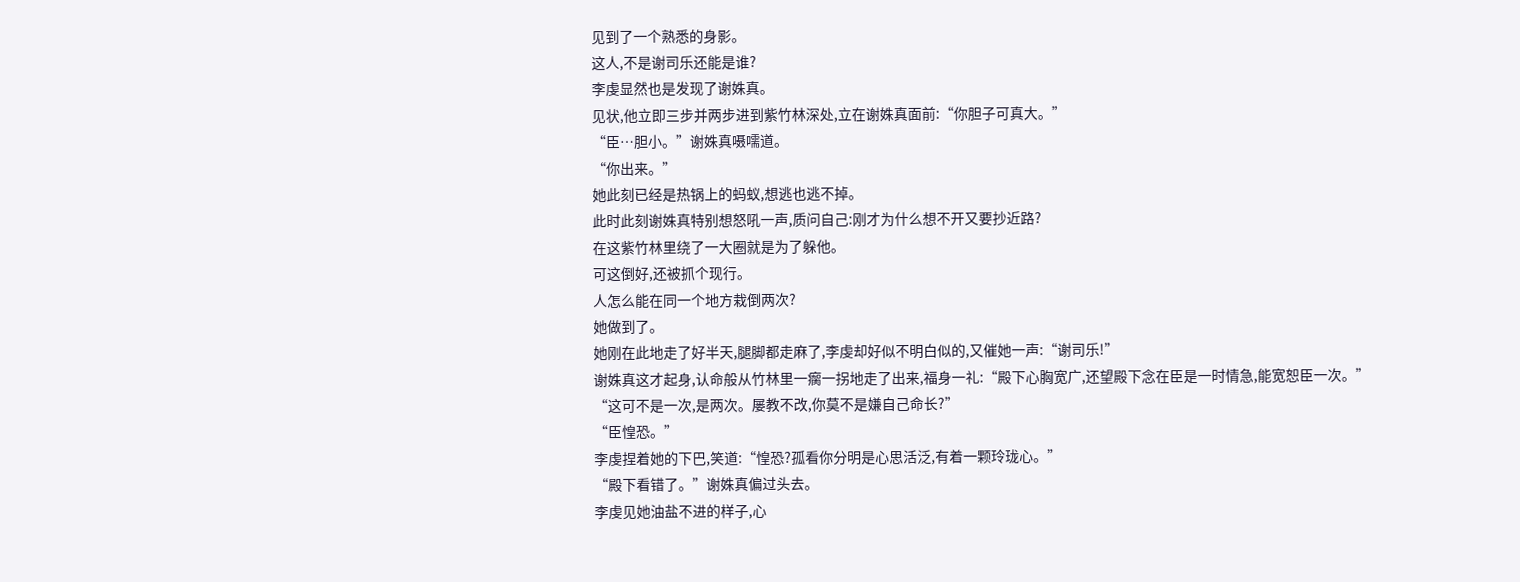见到了一个熟悉的身影。
这人,不是谢司乐还能是谁?
李虔显然也是发现了谢姝真。
见状,他立即三步并两步进到紫竹林深处,立在谢姝真面前:“你胆子可真大。”
“臣…胆小。”谢姝真嗫嚅道。
“你出来。”
她此刻已经是热锅上的蚂蚁,想逃也逃不掉。
此时此刻谢姝真特别想怒吼一声,质问自己:刚才为什么想不开又要抄近路?
在这紫竹林里绕了一大圈就是为了躲他。
可这倒好,还被抓个现行。
人怎么能在同一个地方栽倒两次?
她做到了。
她刚在此地走了好半天,腿脚都走麻了,李虔却好似不明白似的,又催她一声:“谢司乐!”
谢姝真这才起身,认命般从竹林里一瘸一拐地走了出来,福身一礼:“殿下心胸宽广,还望殿下念在臣是一时情急,能宽恕臣一次。”
“这可不是一次,是两次。屡教不改,你莫不是嫌自己命长?”
“臣惶恐。”
李虔捏着她的下巴,笑道:“惶恐?孤看你分明是心思活泛,有着一颗玲珑心。”
“殿下看错了。”谢姝真偏过头去。
李虔见她油盐不进的样子,心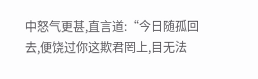中怒气更甚,直言道:“今日随孤回去,便饶过你这欺君罔上,目无法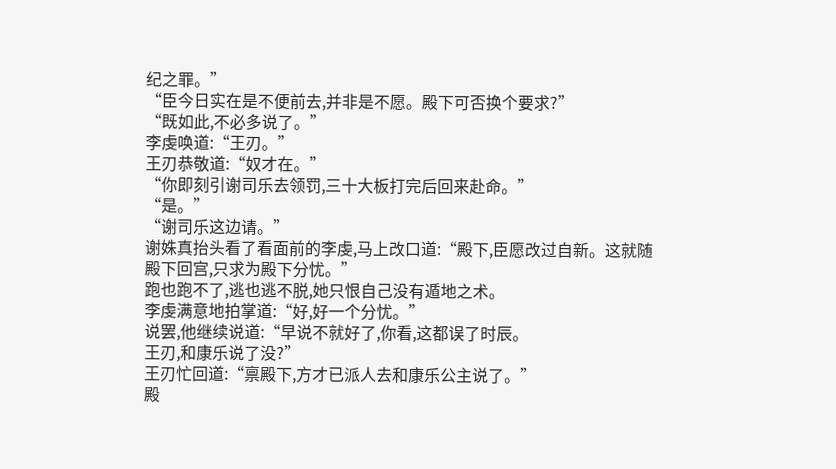纪之罪。”
“臣今日实在是不便前去,并非是不愿。殿下可否换个要求?”
“既如此,不必多说了。”
李虔唤道:“王刃。”
王刃恭敬道:“奴才在。”
“你即刻引谢司乐去领罚,三十大板打完后回来赴命。”
“是。”
“谢司乐这边请。”
谢姝真抬头看了看面前的李虔,马上改口道:“殿下,臣愿改过自新。这就随殿下回宫,只求为殿下分忧。”
跑也跑不了,逃也逃不脱,她只恨自己没有遁地之术。
李虔满意地拍掌道:“好,好一个分忧。”
说罢,他继续说道:“早说不就好了,你看,这都误了时辰。
王刃,和康乐说了没?”
王刃忙回道:“禀殿下,方才已派人去和康乐公主说了。”
殿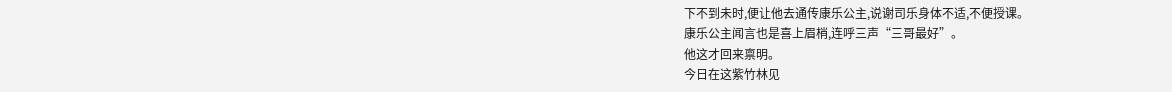下不到未时,便让他去通传康乐公主,说谢司乐身体不适,不便授课。
康乐公主闻言也是喜上眉梢,连呼三声“三哥最好”。
他这才回来禀明。
今日在这紫竹林见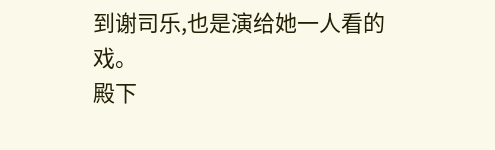到谢司乐,也是演给她一人看的戏。
殿下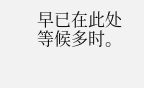早已在此处等候多时。